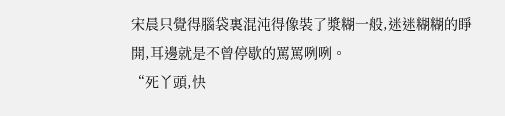宋晨只覺得腦袋裏混沌得像裝了漿糊一般,迷迷糊糊的睜開,耳邊就是不曾停歇的罵罵咧咧。
“死丫頭,快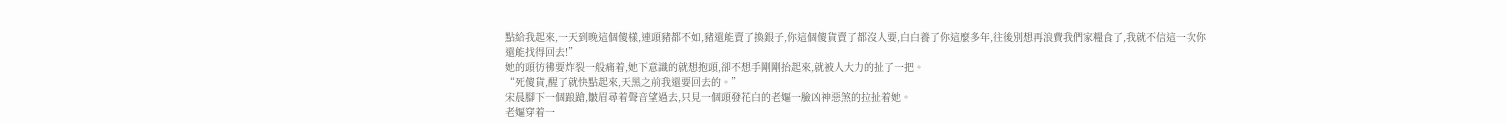點給我起來,一天到晚這個傻樣,連頭豬都不如,豬還能賣了換銀子,你這個傻貨賣了都沒人要,白白養了你這麼多年,往後別想再浪費我們家糧食了,我就不信這一次你還能找得回去!”
她的頭彷彿要炸裂一般痛着,她下意識的就想抱頭,卻不想手剛剛抬起來,就被人大力的扯了一把。
“死傻貨,醒了就快點起來,天黑之前我還要回去的。”
宋晨腳下一個踉蹌,皺眉尋着聲音望過去,只見一個頭發花白的老嫗一臉凶神惡煞的拉扯着她。
老嫗穿着一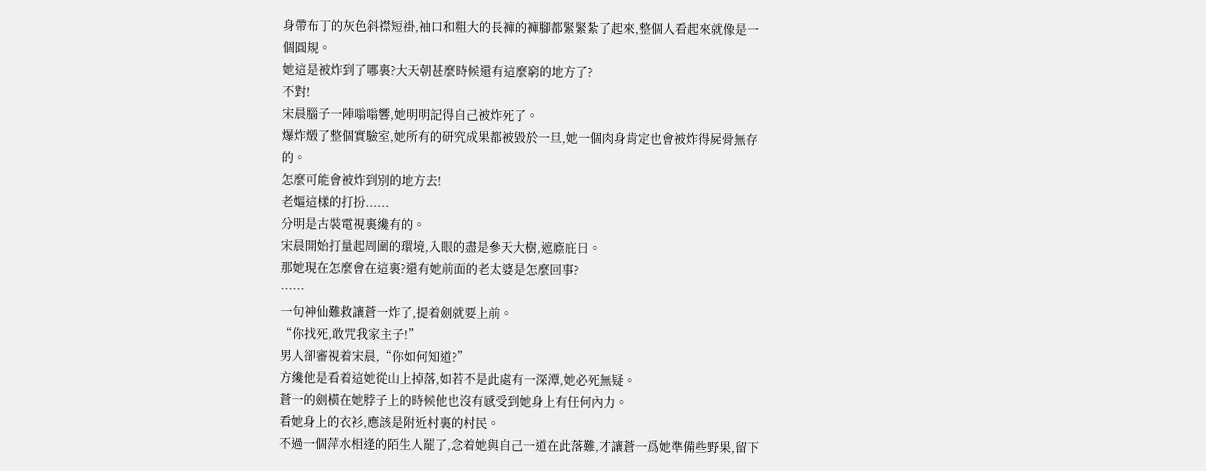身帶布丁的灰色斜襟短褂,袖口和粗大的長褲的褲腳都緊緊紮了起來,整個人看起來就像是一個圓規。
她這是被炸到了哪裏?大天朝甚麼時候還有這麼窮的地方了?
不對!
宋晨腦子一陣嗡嗡響,她明明記得自己被炸死了。
爆炸燬了整個實驗室,她所有的研究成果都被毀於一旦,她一個肉身肯定也會被炸得屍骨無存的。
怎麼可能會被炸到別的地方去!
老嫗這樣的打扮......
分明是古裝電視裏纔有的。
宋晨開始打量起周圍的環境,入眼的盡是參天大樹,遮廕庇日。
那她現在怎麼會在這裏?還有她前面的老太婆是怎麼回事?
……
一句神仙難救讓蒼一炸了,提着劍就要上前。
“你找死,敢咒我家主子!”
男人卻審視着宋晨,“你如何知道?”
方纔他是看着這她從山上掉落,如若不是此處有一深潭,她必死無疑。
蒼一的劍橫在她脖子上的時候他也沒有感受到她身上有任何內力。
看她身上的衣衫,應該是附近村裏的村民。
不過一個萍水相逢的陌生人罷了,念着她與自己一道在此落難,才讓蒼一爲她準備些野果,留下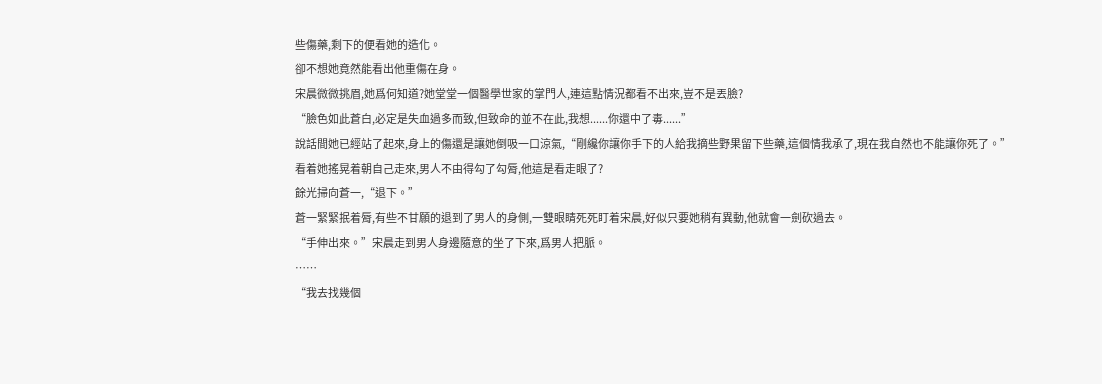些傷藥,剩下的便看她的造化。
卻不想她竟然能看出他重傷在身。
宋晨微微挑眉,她爲何知道?她堂堂一個醫學世家的掌門人,連這點情況都看不出來,豈不是丟臉?
“臉色如此蒼白,必定是失血過多而致,但致命的並不在此,我想......你還中了毒......”
說話間她已經站了起來,身上的傷還是讓她倒吸一口涼氣,“剛纔你讓你手下的人給我摘些野果留下些藥,這個情我承了,現在我自然也不能讓你死了。”
看着她搖晃着朝自己走來,男人不由得勾了勾脣,他這是看走眼了?
餘光掃向蒼一,“退下。”
蒼一緊緊抿着脣,有些不甘願的退到了男人的身側,一雙眼睛死死盯着宋晨,好似只要她稍有異動,他就會一劍砍過去。
“手伸出來。”宋晨走到男人身邊隨意的坐了下來,爲男人把脈。
……
“我去找幾個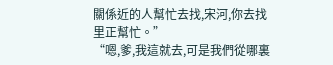關係近的人幫忙去找,宋河,你去找里正幫忙。”
“嗯,爹,我這就去,可是我們從哪裏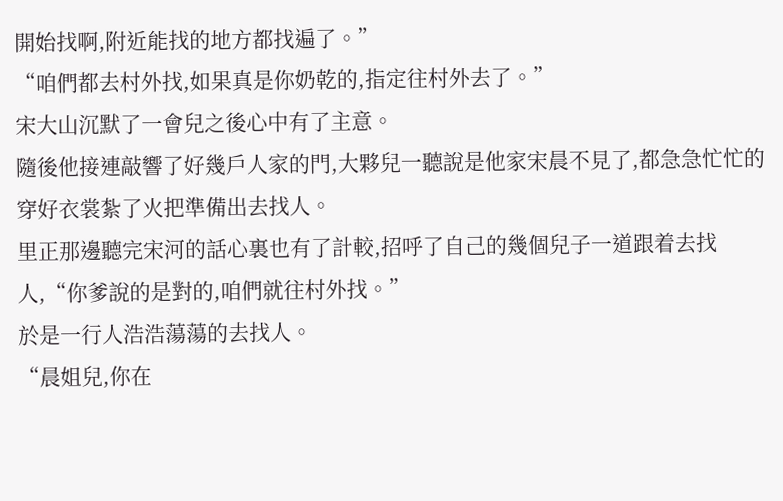開始找啊,附近能找的地方都找遍了。”
“咱們都去村外找,如果真是你奶乾的,指定往村外去了。”
宋大山沉默了一會兒之後心中有了主意。
隨後他接連敲響了好幾戶人家的門,大夥兒一聽說是他家宋晨不見了,都急急忙忙的穿好衣裳紮了火把準備出去找人。
里正那邊聽完宋河的話心裏也有了計較,招呼了自己的幾個兒子一道跟着去找人,“你爹說的是對的,咱們就往村外找。”
於是一行人浩浩蕩蕩的去找人。
“晨姐兒,你在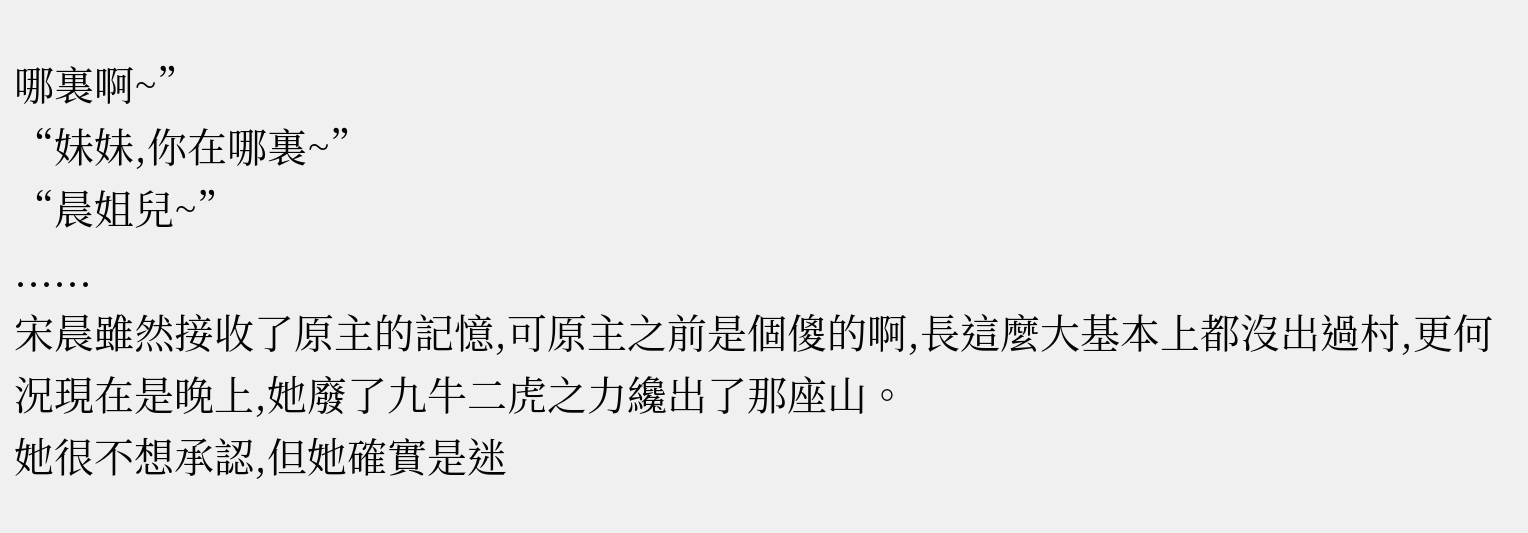哪裏啊~”
“妹妹,你在哪裏~”
“晨姐兒~”
......
宋晨雖然接收了原主的記憶,可原主之前是個傻的啊,長這麼大基本上都沒出過村,更何況現在是晚上,她廢了九牛二虎之力纔出了那座山。
她很不想承認,但她確實是迷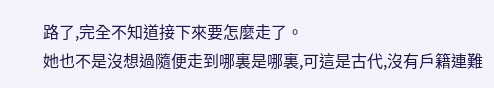路了,完全不知道接下來要怎麼走了。
她也不是沒想過隨便走到哪裏是哪裏,可這是古代,沒有戶籍連難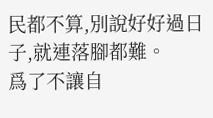民都不算,別說好好過日子,就連落腳都難。
爲了不讓自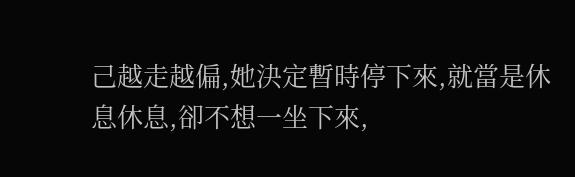己越走越偏,她決定暫時停下來,就當是休息休息,卻不想一坐下來,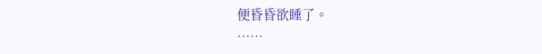便昏昏欲睡了。
……